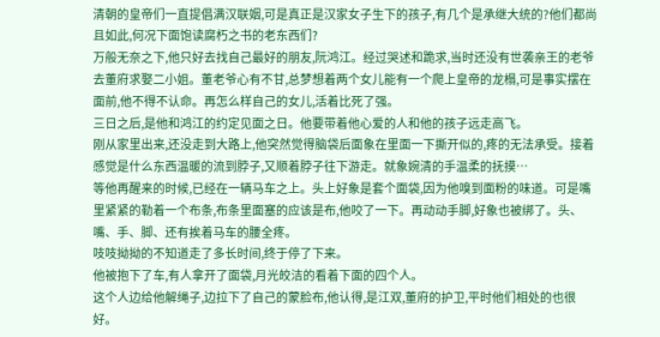清朝的皇帝们一直提倡满汉联姻,可是真正是汉家女子生下的孩子,有几个是承继大统的?他们都尚且如此,何况下面饱读腐朽之书的老东西们?
万般无奈之下,他只好去找自己最好的朋友,阮鸿江。经过哭述和跪求,当时还没有世袭亲王的老爷去董府求娶二小姐。董老爷心有不甘,总梦想着两个女儿能有一个爬上皇帝的龙榻,可是事实摆在面前,他不得不认命。再怎么样自己的女儿,活着比死了强。
三日之后,是他和鸿江的约定见面之日。他要带着他心爱的人和他的孩子远走高飞。
刚从家里出来,还没走到大路上,他突然觉得脑袋后面象在里面一下撕开似的,疼的无法承受。接着感觉是什么东西温暖的流到脖子,又顺着脖子往下游走。就象婉清的手温柔的抚摸…
等他再醒来的时候,已经在一辆马车之上。头上好象是套个面袋,因为他嗅到面粉的味道。可是嘴里紧紧的勒着一个布条,布条里面塞的应该是布,他咬了一下。再动动手脚,好象也被绑了。头、嘴、手、脚、还有挨着马车的腰全疼。
吱吱拗拗的不知道走了多长时间,终于停了下来。
他被抱下了车,有人拿开了面袋,月光皎洁的看着下面的四个人。
这个人边给他解绳子,边拉下了自己的蒙脸布,他认得,是江双,董府的护卫,平时他们相处的也很好。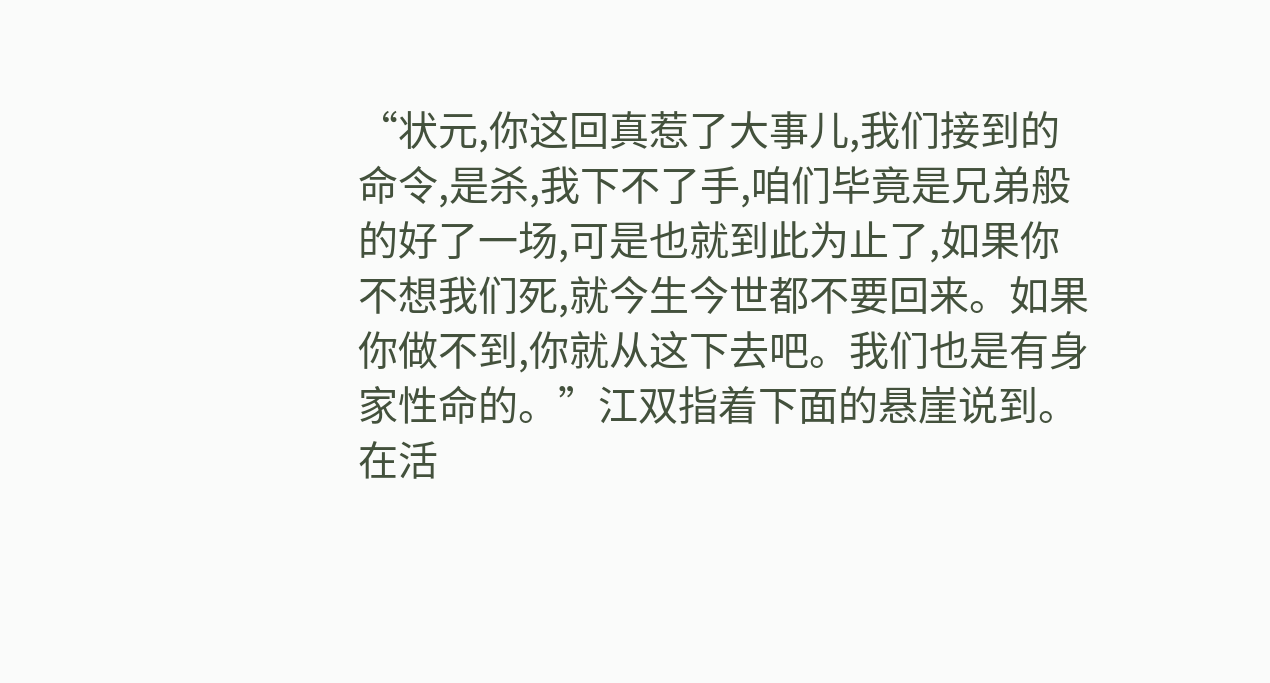“状元,你这回真惹了大事儿,我们接到的命令,是杀,我下不了手,咱们毕竟是兄弟般的好了一场,可是也就到此为止了,如果你不想我们死,就今生今世都不要回来。如果你做不到,你就从这下去吧。我们也是有身家性命的。”江双指着下面的悬崖说到。
在活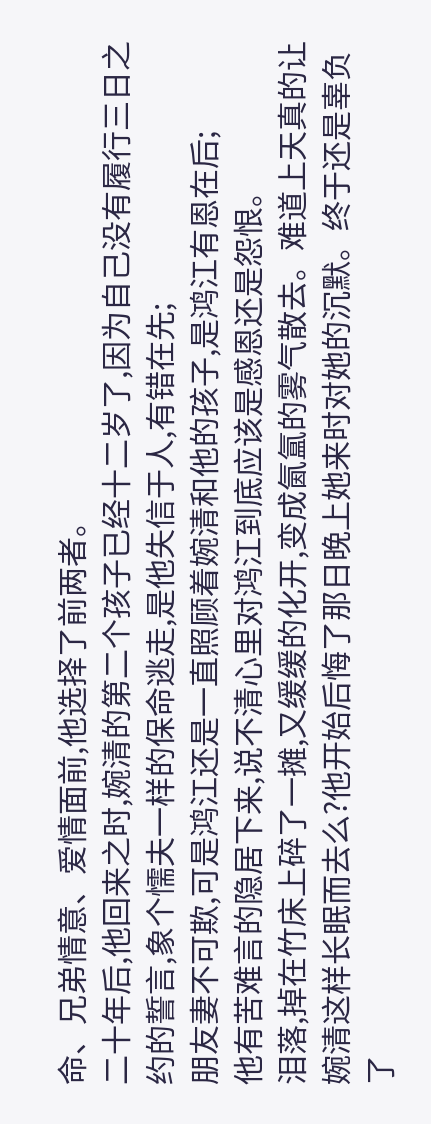命、兄弟情意、爱情面前,他选择了前两者。
二十年后,他回来之时,婉清的第二个孩子已经十二岁了,因为自己没有履行三日之约的誓言,象个懦夫一样的保命逃走,是他失信于人,有错在先;
朋友妻不可欺,可是鸿江还是一直照顾着婉清和他的孩子,是鸿江有恩在后;
他有苦难言的隐居下来,说不清心里对鸿江到底应该是感恩还是怨恨。
泪落,掉在竹床上碎了一摊,又缓缓的化开,变成氤氲的雾气散去。难道上天真的让婉清这样长眠而去么?他开始后悔了那日晚上她来时对她的沉默。终于还是辜负了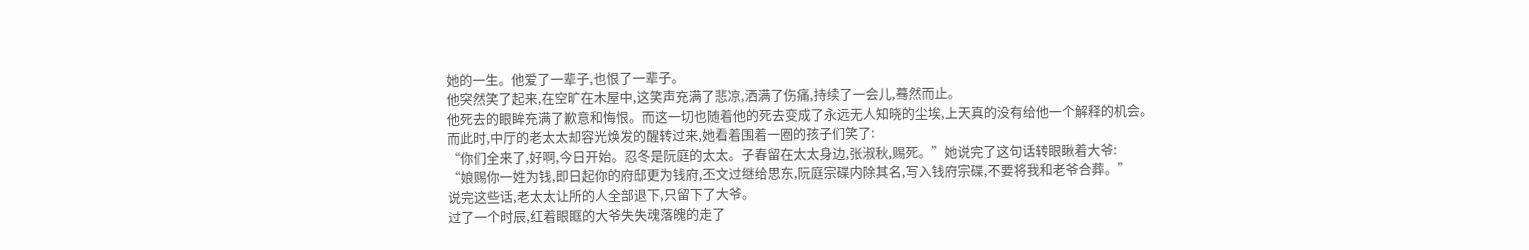她的一生。他爱了一辈子,也恨了一辈子。
他突然笑了起来,在空旷在木屋中,这笑声充满了悲凉,洒满了伤痛,持续了一会儿,蓦然而止。
他死去的眼眸充满了歉意和悔恨。而这一切也随着他的死去变成了永远无人知晓的尘埃,上天真的没有给他一个解释的机会。
而此时,中厅的老太太却容光焕发的醒转过来,她看着围着一圈的孩子们笑了:
“你们全来了,好啊,今日开始。忍冬是阮庭的太太。子春留在太太身边,张淑秋,赐死。”她说完了这句话转眼瞅着大爷:
“娘赐你一姓为钱,即日起你的府邸更为钱府,丕文过继给思东,阮庭宗碟内除其名,写入钱府宗碟,不要将我和老爷合葬。”
说完这些话,老太太让所的人全部退下,只留下了大爷。
过了一个时辰,红着眼眶的大爷失失魂落魄的走了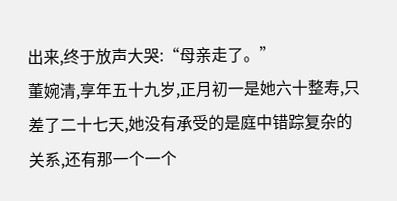出来,终于放声大哭:“母亲走了。”
董婉清,享年五十九岁,正月初一是她六十整寿,只差了二十七天,她没有承受的是庭中错踪复杂的关系,还有那一个一个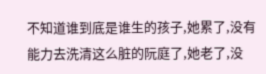不知道谁到底是谁生的孩子,她累了,没有能力去洗清这么脏的阮庭了,她老了,没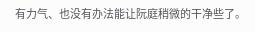有力气、也没有办法能让阮庭稍微的干净些了。